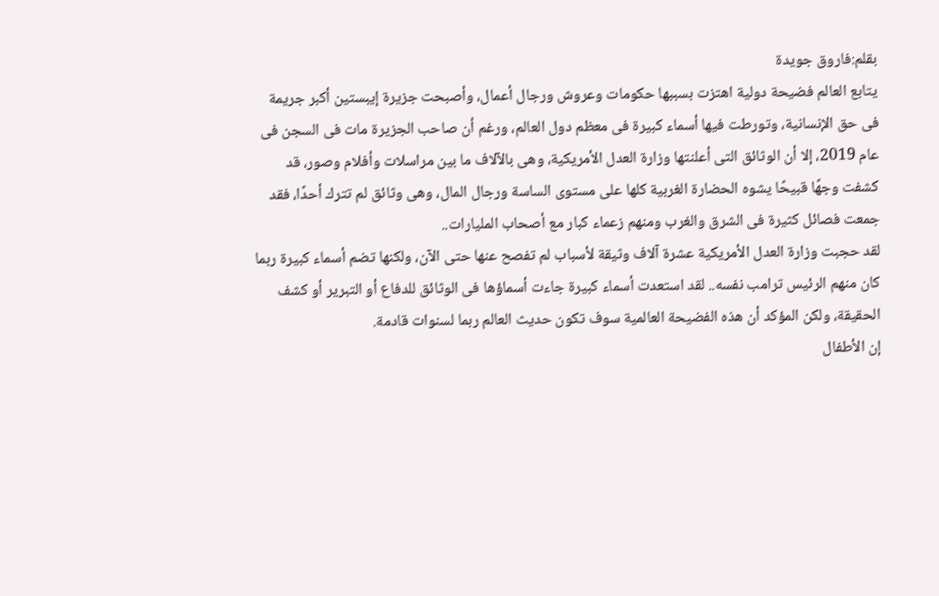بقلم:فاروق جويدة
يتابع العالم فضيحة دولية اهتزت بسببها حكومات وعروش ورجال أعمال، وأصبحت جزيرة إيبستين أكبر جريمة فى حق الإنسانية، وتورطت فيها أسماء كبيرة فى معظم دول العالم، ورغم أن صاحب الجزيرة مات فى السجن فى عام 2019، إلا أن الوثائق التى أعلنتها وزارة العدل الأمريكية، وهى بالآلاف ما بين مراسلات وأفلام وصور، قد كشفت وجهًا قبيحًا يشوه الحضارة الغربية كلها على مستوى الساسة ورجال المال، وهى وثائق لم تترك أحدًا، فقد جمعت فصائل كثيرة فى الشرق والغرب ومنهم زعماء كبار مع أصحاب المليارات..
لقد حجبت وزارة العدل الأمريكية عشرة آلاف وثيقة لأسباب لم تفصح عنها حتى الآن، ولكنها تضم أسماء كبيرة ربما كان منهم الرئيس ترامب نفسه.. لقد استعدت أسماء كبيرة جاءت أسماؤها فى الوثائق للدفاع أو التبرير أو كشف الحقيقة، ولكن المؤكد أن هذه الفضيحة العالمية سوف تكون حديث العالم ربما لسنوات قادمة.
إن الأطفال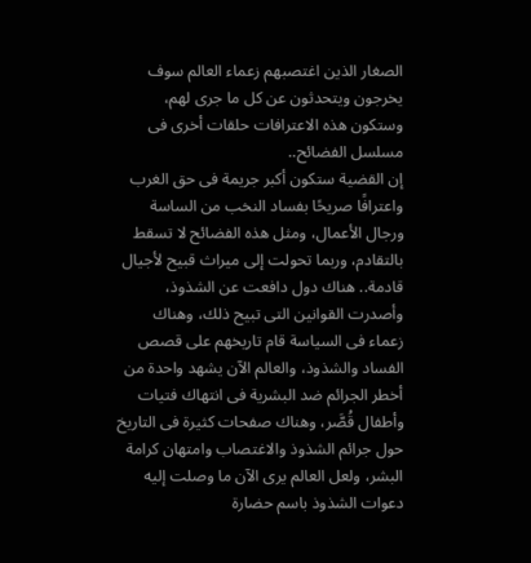الصغار الذين اغتصبهم زعماء العالم سوف يخرجون ويتحدثون عن كل ما جرى لهم، وستكون هذه الاعترافات حلقات أخرى فى مسلسل الفضائح..
إن القضية ستكون أكبر جريمة فى حق الغرب واعترافًا صريحًا بفساد النخب من الساسة ورجال الأعمال، ومثل هذه الفضائح لا تسقط بالتقادم، وربما تحولت إلى ميراث قبيح لأجيال قادمة.. هناك دول دافعت عن الشذوذ، وأصدرت القوانين التى تبيح ذلك، وهناك زعماء فى السياسة قام تاريخهم على قصص الفساد والشذوذ، والعالم الآن يشهد واحدة من أخطر الجرائم ضد البشرية فى انتهاك فتيات وأطفال قُصَّر، وهناك صفحات كثيرة فى التاريخ حول جرائم الشذوذ والاغتصاب وامتهان كرامة البشر، ولعل العالم يرى الآن ما وصلت إليه دعوات الشذوذ باسم حضارة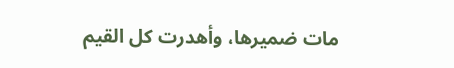مات ضميرها، وأهدرت كل القيم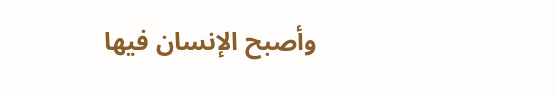وأصبح الإنسان فيها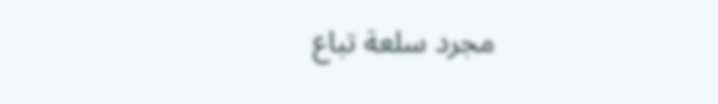مجرد سلعة تباع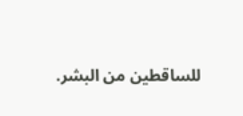للساقطين من البشر.